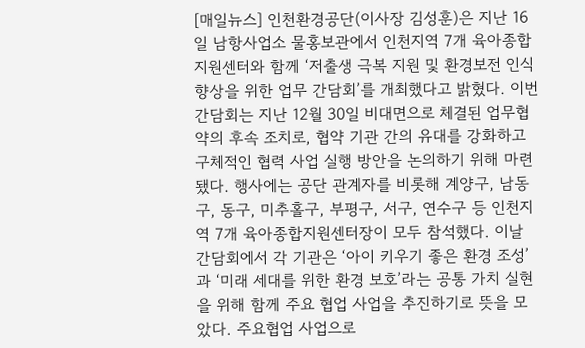[매일뉴스] 인천환경공단(이사장 김성훈)은 지난 16일 남항사업소 물홍보관에서 인천지역 7개 육아종합지원센터와 함께 ‘저출생 극복 지원 및 환경보전 인식 향상을 위한 업무 간담회’를 개최했다고 밝혔다. 이번 간담회는 지난 12월 30일 비대면으로 체결된 업무협약의 후속 조치로, 협약 기관 간의 유대를 강화하고 구체적인 협력 사업 실행 방안을 논의하기 위해 마련됐다. 행사에는 공단 관계자를 비롯해 계양구, 남동구, 동구, 미추홀구, 부평구, 서구, 연수구 등 인천지역 7개 육아종합지원센터장이 모두 참석했다. 이날 간담회에서 각 기관은 ‘아이 키우기 좋은 환경 조성’과 ‘미래 세대를 위한 환경 보호’라는 공통 가치 실현을 위해 함께 주요 협업 사업을 추진하기로 뜻을 모았다. 주요협업 사업으로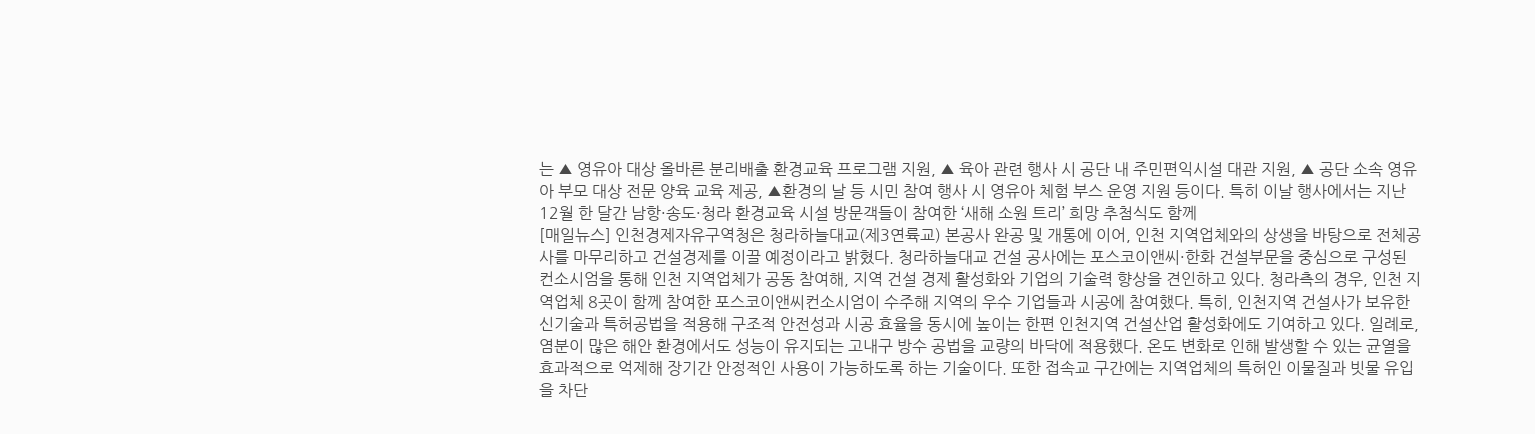는 ▲ 영유아 대상 올바른 분리배출 환경교육 프로그램 지원, ▲ 육아 관련 행사 시 공단 내 주민편익시설 대관 지원, ▲ 공단 소속 영유아 부모 대상 전문 양육 교육 제공, ▲환경의 날 등 시민 참여 행사 시 영유아 체험 부스 운영 지원 등이다. 특히 이날 행사에서는 지난 12월 한 달간 남항·송도·청라 환경교육 시설 방문객들이 참여한 ‘새해 소원 트리’ 희망 추첨식도 함께
[매일뉴스] 인천경제자유구역청은 청라하늘대교(제3연륙교) 본공사 완공 및 개통에 이어, 인천 지역업체와의 상생을 바탕으로 전체공사를 마무리하고 건설경제를 이끌 예정이라고 밝혔다. 청라하늘대교 건설 공사에는 포스코이앤씨·한화 건설부문을 중심으로 구성된 컨소시엄을 통해 인천 지역업체가 공동 참여해, 지역 건설 경제 활성화와 기업의 기술력 향상을 견인하고 있다. 청라측의 경우, 인천 지역업체 8곳이 함께 참여한 포스코이앤씨컨소시엄이 수주해 지역의 우수 기업들과 시공에 참여했다. 특히, 인천지역 건설사가 보유한 신기술과 특허공법을 적용해 구조적 안전성과 시공 효율을 동시에 높이는 한편 인천지역 건설산업 활성화에도 기여하고 있다. 일례로, 염분이 많은 해안 환경에서도 성능이 유지되는 고내구 방수 공법을 교량의 바닥에 적용했다. 온도 변화로 인해 발생할 수 있는 균열을 효과적으로 억제해 장기간 안정적인 사용이 가능하도록 하는 기술이다. 또한 접속교 구간에는 지역업체의 특허인 이물질과 빗물 유입을 차단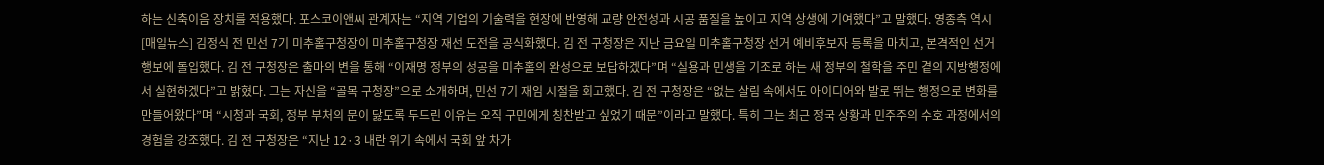하는 신축이음 장치를 적용했다. 포스코이앤씨 관계자는 “지역 기업의 기술력을 현장에 반영해 교량 안전성과 시공 품질을 높이고 지역 상생에 기여했다”고 말했다. 영종측 역시
[매일뉴스] 김정식 전 민선 7기 미추홀구청장이 미추홀구청장 재선 도전을 공식화했다. 김 전 구청장은 지난 금요일 미추홀구청장 선거 예비후보자 등록을 마치고, 본격적인 선거 행보에 돌입했다. 김 전 구청장은 출마의 변을 통해 “이재명 정부의 성공을 미추홀의 완성으로 보답하겠다”며 “실용과 민생을 기조로 하는 새 정부의 철학을 주민 곁의 지방행정에서 실현하겠다”고 밝혔다. 그는 자신을 “골목 구청장”으로 소개하며, 민선 7기 재임 시절을 회고했다. 김 전 구청장은 “없는 살림 속에서도 아이디어와 발로 뛰는 행정으로 변화를 만들어왔다”며 “시청과 국회, 정부 부처의 문이 닳도록 두드린 이유는 오직 구민에게 칭찬받고 싶었기 때문”이라고 말했다. 특히 그는 최근 정국 상황과 민주주의 수호 과정에서의 경험을 강조했다. 김 전 구청장은 “지난 12·3 내란 위기 속에서 국회 앞 차가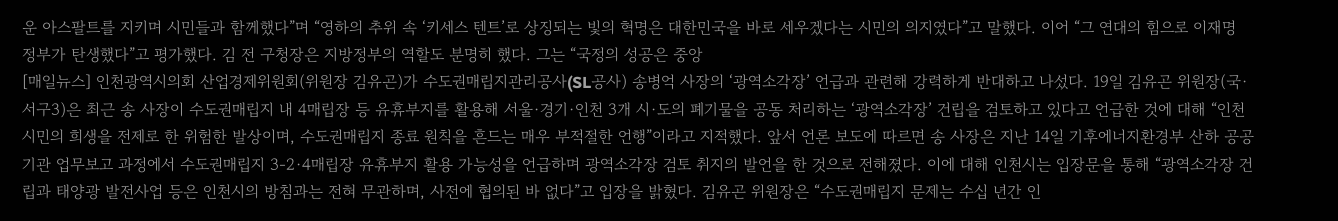운 아스팔트를 지키며 시민들과 함께했다”며 “영하의 추위 속 ‘키세스 텐트’로 상징되는 빛의 혁명은 대한민국을 바로 세우겠다는 시민의 의지였다”고 말했다. 이어 “그 연대의 힘으로 이재명 정부가 탄생했다”고 평가했다. 김 전 구청장은 지방정부의 역할도 분명히 했다. 그는 “국정의 성공은 중앙
[매일뉴스] 인천광역시의회 산업경제위원회(위원장 김유곤)가 수도권매립지관리공사(SL공사) 송병억 사장의 ‘광역소각장’ 언급과 관련해 강력하게 반대하고 나섰다. 19일 김유곤 위원장(국·서구3)은 최근 송 사장이 수도권매립지 내 4매립장 등 유휴부지를 활용해 서울·경기·인천 3개 시·도의 폐기물을 공동 처리하는 ‘광역소각장’ 건립을 검토하고 있다고 언급한 것에 대해 “인천시민의 희생을 전제로 한 위험한 발상이며, 수도권매립지 종료 원칙을 흔드는 매우 부적절한 언행”이라고 지적했다. 앞서 언론 보도에 따르면 송 사장은 지난 14일 기후에너지환경부 산하 공공기관 업무보고 과정에서 수도권매립지 3-2·4매립장 유휴부지 활용 가능성을 언급하며 광역소각장 검토 취지의 발언을 한 것으로 전해졌다. 이에 대해 인천시는 입장문을 통해 “광역소각장 건립과 태양광 발전사업 등은 인천시의 방침과는 전혀 무관하며, 사전에 협의된 바 없다”고 입장을 밝혔다. 김유곤 위원장은 “수도권매립지 문제는 수십 년간 인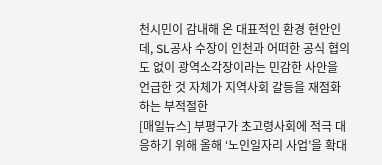천시민이 감내해 온 대표적인 환경 현안인데, SL공사 수장이 인천과 어떠한 공식 협의도 없이 광역소각장이라는 민감한 사안을 언급한 것 자체가 지역사회 갈등을 재점화하는 부적절한
[매일뉴스] 부평구가 초고령사회에 적극 대응하기 위해 올해 ‘노인일자리 사업’을 확대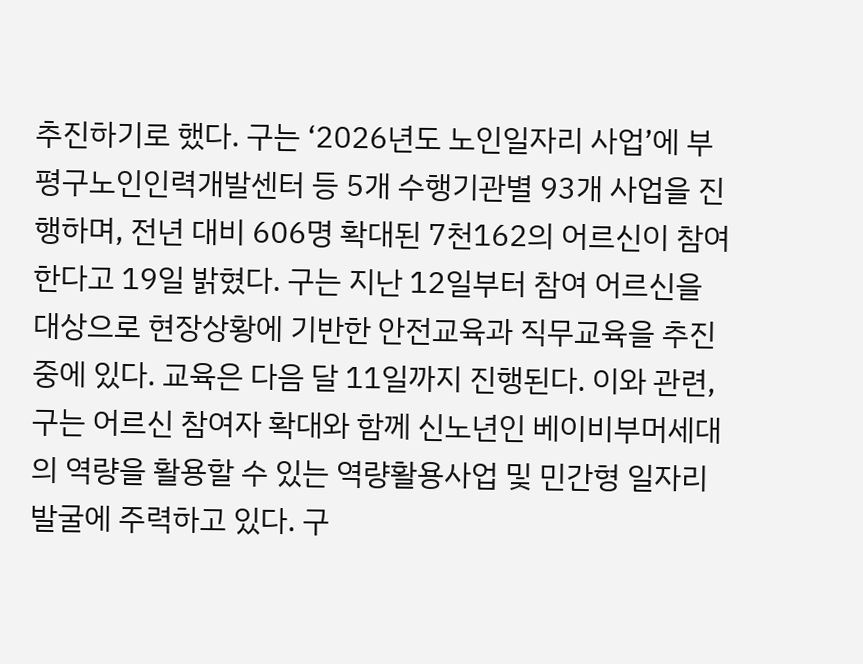추진하기로 했다. 구는 ‘2026년도 노인일자리 사업’에 부평구노인인력개발센터 등 5개 수행기관별 93개 사업을 진행하며, 전년 대비 606명 확대된 7천162의 어르신이 참여한다고 19일 밝혔다. 구는 지난 12일부터 참여 어르신을 대상으로 현장상황에 기반한 안전교육과 직무교육을 추진 중에 있다. 교육은 다음 달 11일까지 진행된다. 이와 관련, 구는 어르신 참여자 확대와 함께 신노년인 베이비부머세대의 역량을 활용할 수 있는 역량활용사업 및 민간형 일자리 발굴에 주력하고 있다. 구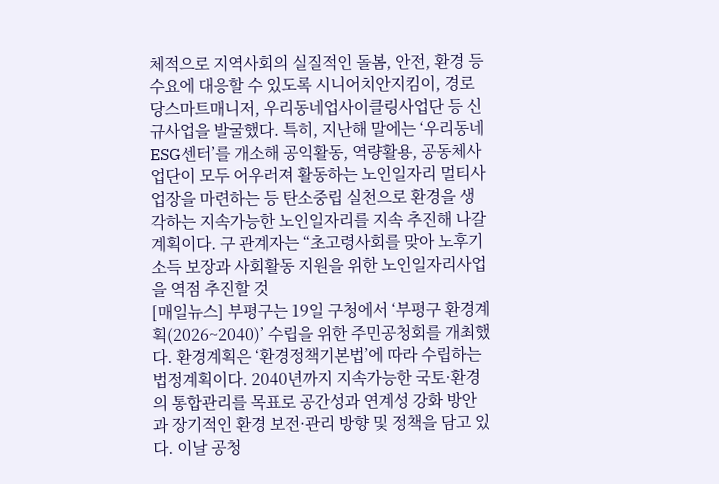체적으로 지역사회의 실질적인 돌봄, 안전, 환경 등 수요에 대응할 수 있도록 시니어치안지킴이, 경로당스마트매니저, 우리동네업사이클링사업단 등 신규사업을 발굴했다. 특히, 지난해 말에는 ‘우리동네 ESG센터’를 개소해 공익활동, 역량활용, 공동체사업단이 모두 어우러져 활동하는 노인일자리 멀티사업장을 마련하는 등 탄소중립 실천으로 환경을 생각하는 지속가능한 노인일자리를 지속 추진해 나갈 계획이다. 구 관계자는 “초고령사회를 맞아 노후기 소득 보장과 사회활동 지원을 위한 노인일자리사업을 역점 추진할 것
[매일뉴스] 부평구는 19일 구청에서 ‘부평구 환경계획(2026~2040)’ 수립을 위한 주민공청회를 개최했다. 환경계획은 ‘환경정책기본법’에 따라 수립하는 법정계획이다. 2040년까지 지속가능한 국토·환경의 통합관리를 목표로 공간성과 연계성 강화 방안과 장기적인 환경 보전·관리 방향 및 정책을 담고 있다. 이날 공청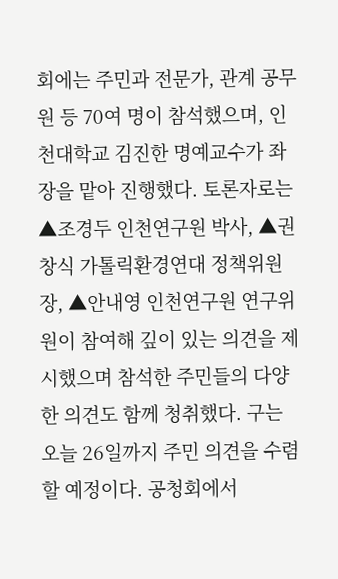회에는 주민과 전문가, 관계 공무원 등 70여 명이 참석했으며, 인천대학교 김진한 명예교수가 좌장을 맡아 진행했다. 토론자로는 ▲조경두 인천연구원 박사, ▲권창식 가톨릭환경연대 정책위원장, ▲안내영 인천연구원 연구위원이 참여해 깊이 있는 의견을 제시했으며 참석한 주민들의 다양한 의견도 함께 청취했다. 구는 오늘 26일까지 주민 의견을 수렴할 예정이다. 공청회에서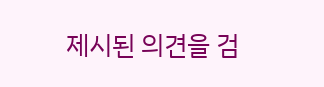제시된 의견을 검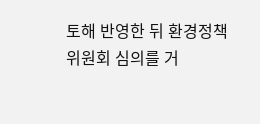토해 반영한 뒤 환경정책위원회 심의를 거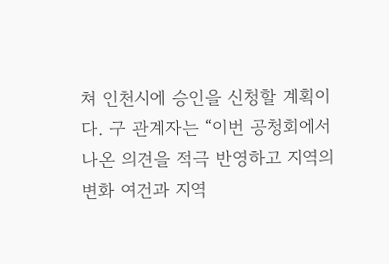쳐 인천시에 승인을 신청할 계획이다. 구 관계자는 “이번 공청회에서 나온 의견을 적극 반영하고 지역의 변화 여건과 지역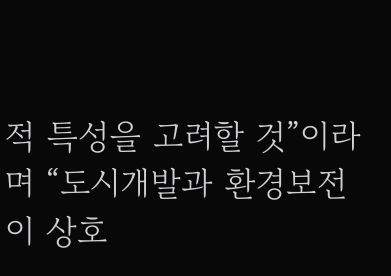적 특성을 고려할 것”이라며 “도시개발과 환경보전이 상호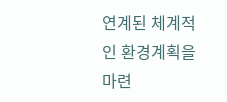연계된 체계적인 환경계획을 마련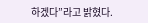하겠다”라고 밝혔다.